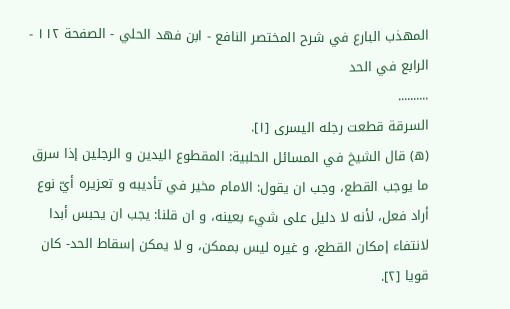المهذب البارع في شرح المختصر النافع - ابن فهد الحلي - الصفحة ١١٢ - الرابع في الحد
..........
السرقة قطعت رجله اليسرى [١].
(ه) قال الشيخ في المسائل الحلبية: المقطوع اليدين و الرجلين إذا سرق ما يوجب القطع، وجب ان يقول: الامام مخير في تأديبه و تعزيره أيّ نوع أراد فعل، لأنه لا دليل على شيء بعينه، و ان قلنا: يجب ان يحبس أبدا لانتفاء إمكان القطع، و غيره ليس بممكن، و لا يمكن إسقاط الحد- كان قويا [٢].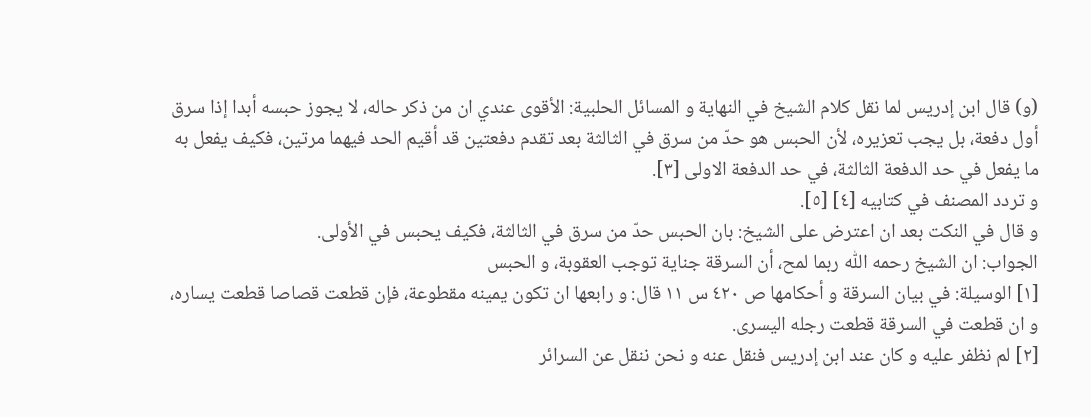(و) قال ابن إدريس لما نقل كلام الشيخ في النهاية و المسائل الحلبية: الأقوى عندي ان من ذكر حاله، لا يجوز حبسه أبدا إذا سرق أول دفعة، بل يجب تعزيره، لأن الحبس هو حدّ من سرق في الثالثة بعد تقدم دفعتين قد أقيم الحد فيهما مرتين، فكيف يفعل به ما يفعل في حد الدفعة الثالثة، في حد الدفعة الاولى [٣].
و تردد المصنف في كتابيه [٤] [٥].
و قال في النكت بعد ان اعترض على الشيخ: بان الحبس حدّ من سرق في الثالثة، فكيف يحبس في الأولى.
الجواب: ان الشيخ رحمه اللّٰه ربما لمح، أن السرقة جناية توجب العقوبة، و الحبس
[١] الوسيلة: في بيان السرقة و أحكامها ص ٤٢٠ س ١١ قال: و رابعها ان تكون يمينه مقطوعة، فإن قطعت قصاصا قطعت يساره، و ان قطعت في السرقة قطعت رجله اليسرى.
[٢] لم نظفر عليه و كان عند ابن إدريس فنقل عنه و نحن ننقل عن السرائر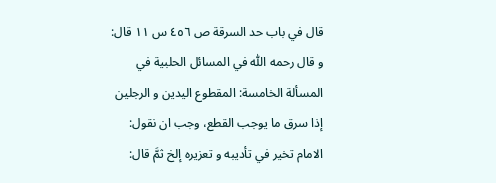قال في باب حد السرقة ص ٤٥٦ س ١١ قال: و قال رحمه اللّٰه في المسائل الحلبية في المسألة الخامسة: المقطوع اليدين و الرجلين إذا سرق ما يوجب القطع، وجب ان نقول: الامام تخير في تأديبه و تعزيره إلخ ثمَّ قال: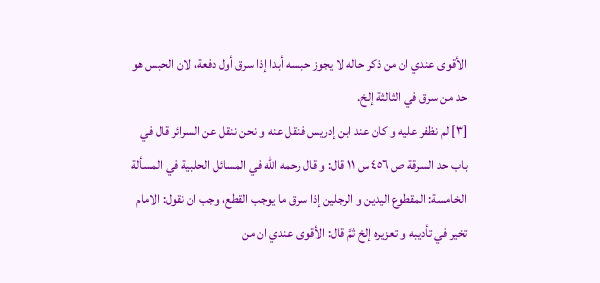الأقوى عندي ان من ذكر حاله لا يجوز حبسه أبدا إذا سرق أول دفعة، لان الحبس هو حد من سرق في الثالثة إلخ.
[٣] لم نظفر عليه و كان عند ابن إدريس فنقل عنه و نحن ننقل عن السرائر قال في باب حد السرقة ص ٤٥٦ س ١١ قال: و قال رحمه اللّٰه في المسائل الحلبية في المسألة الخامسة: المقطوع اليدين و الرجلين إذا سرق ما يوجب القطع، وجب ان نقول: الامام تخير في تأديبه و تعزيره إلخ ثمَّ قال: الأقوى عندي ان من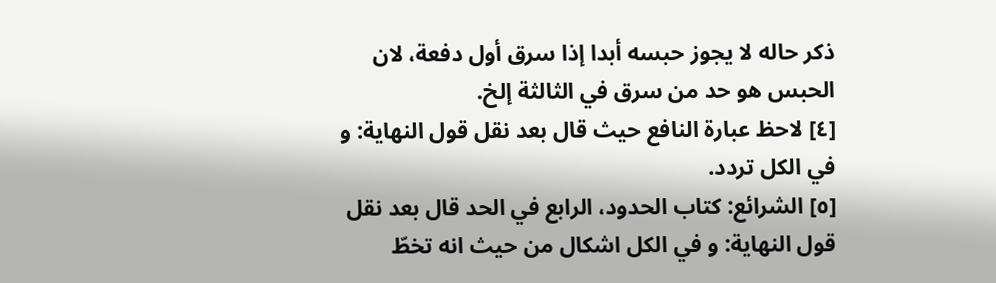ذكر حاله لا يجوز حبسه أبدا إذا سرق أول دفعة، لان الحبس هو حد من سرق في الثالثة إلخ.
[٤] لاحظ عبارة النافع حيث قال بعد نقل قول النهاية: و في الكل تردد.
[٥] الشرائع: كتاب الحدود، الرابع في الحد قال بعد نقل قول النهاية: و في الكل اشكال من حيث انه تخطّ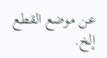عن موضع القطع إلخ.